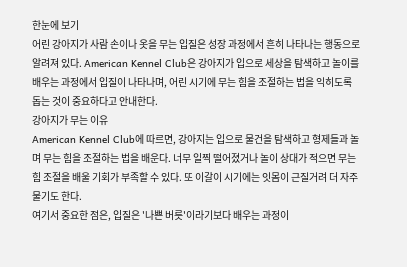한눈에 보기
어린 강아지가 사람 손이나 옷을 무는 입질은 성장 과정에서 흔히 나타나는 행동으로 알려져 있다. American Kennel Club은 강아지가 입으로 세상을 탐색하고 놀이를 배우는 과정에서 입질이 나타나며, 어린 시기에 무는 힘을 조절하는 법을 익히도록 돕는 것이 중요하다고 안내한다.
강아지가 무는 이유
American Kennel Club에 따르면, 강아지는 입으로 물건을 탐색하고 형제들과 놀며 무는 힘을 조절하는 법을 배운다. 너무 일찍 떨어졌거나 놀이 상대가 적으면 무는 힘 조절을 배울 기회가 부족할 수 있다. 또 이갈이 시기에는 잇몸이 근질거려 더 자주 물기도 한다.
여기서 중요한 점은, 입질은 '나쁜 버릇'이라기보다 배우는 과정이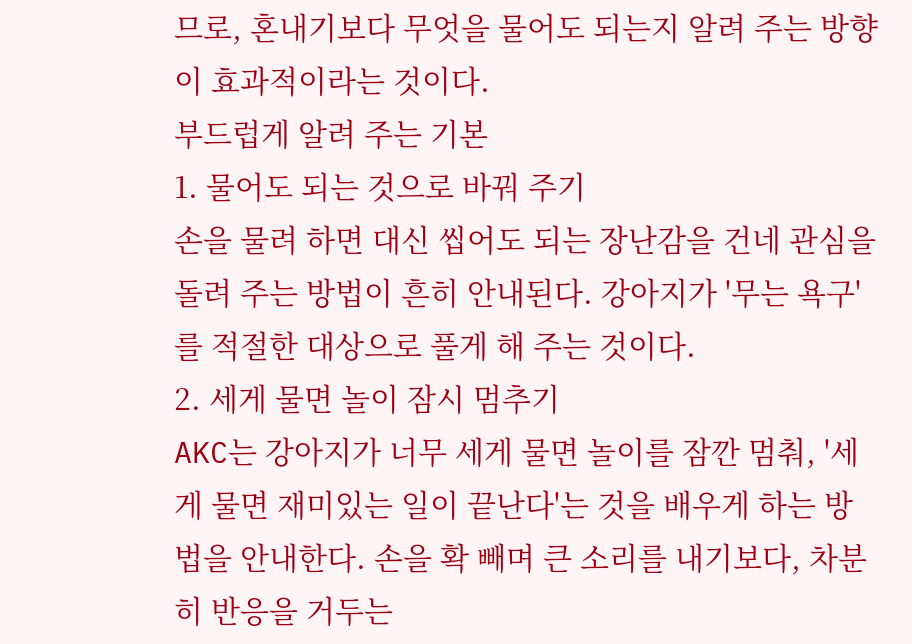므로, 혼내기보다 무엇을 물어도 되는지 알려 주는 방향이 효과적이라는 것이다.
부드럽게 알려 주는 기본
1. 물어도 되는 것으로 바꿔 주기
손을 물려 하면 대신 씹어도 되는 장난감을 건네 관심을 돌려 주는 방법이 흔히 안내된다. 강아지가 '무는 욕구'를 적절한 대상으로 풀게 해 주는 것이다.
2. 세게 물면 놀이 잠시 멈추기
AKC는 강아지가 너무 세게 물면 놀이를 잠깐 멈춰, '세게 물면 재미있는 일이 끝난다'는 것을 배우게 하는 방법을 안내한다. 손을 확 빼며 큰 소리를 내기보다, 차분히 반응을 거두는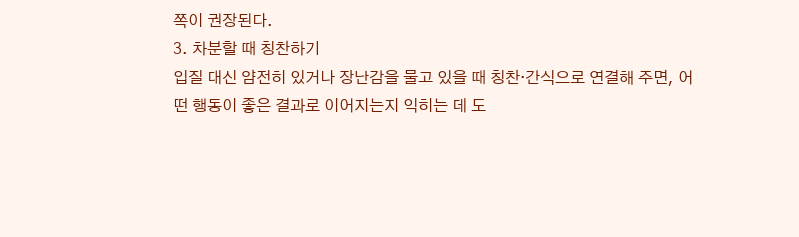쪽이 권장된다.
3. 차분할 때 칭찬하기
입질 대신 얌전히 있거나 장난감을 물고 있을 때 칭찬·간식으로 연결해 주면, 어떤 행동이 좋은 결과로 이어지는지 익히는 데 도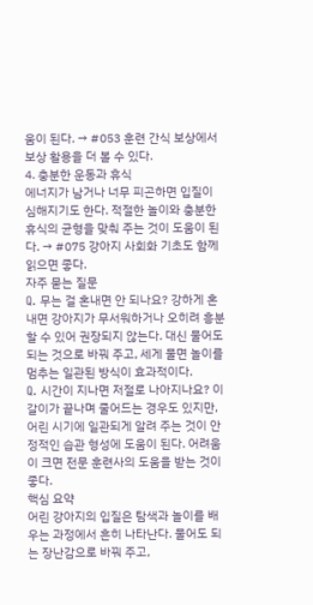움이 된다. → #053 훈련 간식 보상에서 보상 활용을 더 볼 수 있다.
4. 충분한 운동과 휴식
에너지가 남거나 너무 피곤하면 입질이 심해지기도 한다. 적절한 놀이와 충분한 휴식의 균형을 맞춰 주는 것이 도움이 된다. → #075 강아지 사회화 기초도 함께 읽으면 좋다.
자주 묻는 질문
Q. 무는 걸 혼내면 안 되나요? 강하게 혼내면 강아지가 무서워하거나 오히려 흥분할 수 있어 권장되지 않는다. 대신 물어도 되는 것으로 바꿔 주고, 세게 물면 놀이를 멈추는 일관된 방식이 효과적이다.
Q. 시간이 지나면 저절로 나아지나요? 이갈이가 끝나며 줄어드는 경우도 있지만, 어린 시기에 일관되게 알려 주는 것이 안정적인 습관 형성에 도움이 된다. 어려움이 크면 전문 훈련사의 도움을 받는 것이 좋다.
핵심 요약
어린 강아지의 입질은 탐색과 놀이를 배우는 과정에서 흔히 나타난다. 물어도 되는 장난감으로 바꿔 주고,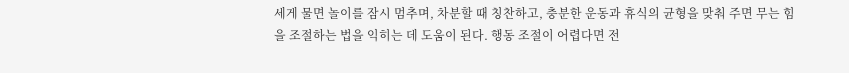세게 물면 놀이를 잠시 멈추며, 차분할 때 칭찬하고, 충분한 운동과 휴식의 균형을 맞춰 주면 무는 힘을 조절하는 법을 익히는 데 도움이 된다. 행동 조절이 어렵다면 전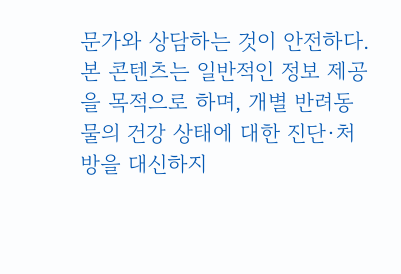문가와 상담하는 것이 안전하다.
본 콘텐츠는 일반적인 정보 제공을 목적으로 하며, 개별 반려동물의 건강 상태에 대한 진단·처방을 대신하지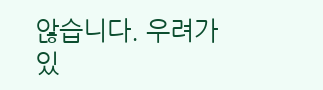않습니다. 우려가 있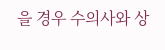을 경우 수의사와 상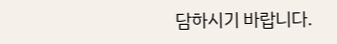담하시기 바랍니다.